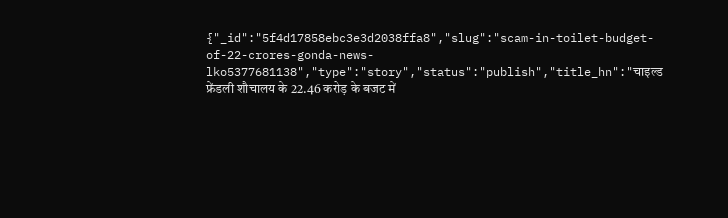{"_id":"5f4d17858ebc3e3d2038ffa8","slug":"scam-in-toilet-budget-of-22-crores-gonda-news-lko5377681138","type":"story","status":"publish","title_hn":"चाइल्ड फ्रेंडली शौचालय के 22.46 करोड़ के बजट में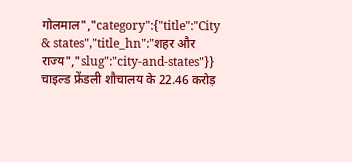गोलमाल","category":{"title":"City & states","title_hn":"शहर और राज्य","slug":"city-and-states"}}
चाइल्ड फ्रेंडली शौचालय के 22.46 करोड़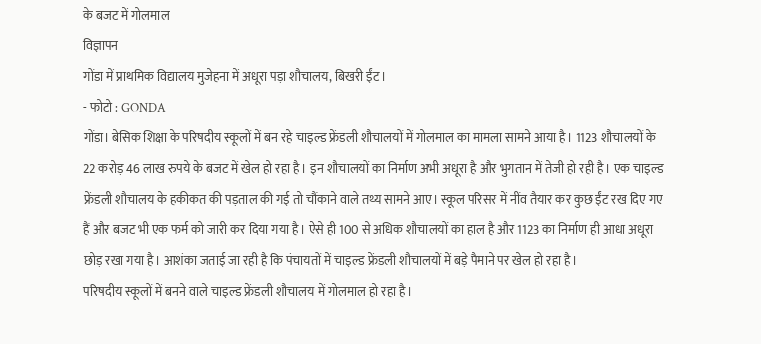के बजट में गोलमाल
विज्ञापन
गोंडा में प्राथमिक विद्यालय मुजेहना में अधूरा पड़ा शौचालय, बिखरी ईंट।
- फोटो : GONDA
गोंडा। बेसिक शिक्षा के परिषदीय स्कूलों में बन रहे चाइल्ड फ्रेंडली शौचालयों में गोलमाल का मामला सामने आया है। 1123 शौचालयों के 22 करोड़ 46 लाख रुपये के बजट में खेल हो रहा है। इन शौचालयों का निर्माण अभी अधूरा है और भुगतान में तेजी हो रही है। एक चाइल्ड फ्रेंडली शौचालय के हकीकत की पड़ताल की गई तो चौंकाने वाले तथ्य सामने आए। स्कूल परिसर में नींव तैयार कर कुछ ईंट रख दिए गए हैं और बजट भी एक फर्म को जारी कर दिया गया है। ऐसे ही 100 से अधिक शौचालयों का हाल है और 1123 का निर्माण ही आधा अधूरा छोड़ रखा गया है। आशंका जताई जा रही है कि पंचायतों में चाइल्ड फ्रेंडली शौचालयों में बड़े पैमाने पर खेल हो रहा है।
परिषदीय स्कूलों में बनने वाले चाइल्ड फ्रेंडली शौचालय में गोलमाल हो रहा है।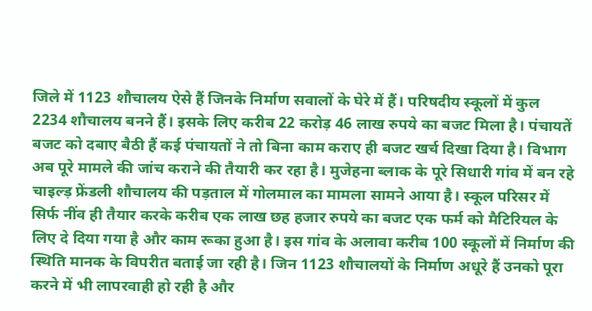जिले में 1123 शौचालय ऐसे हैं जिनके निर्माण सवालों के घेरे में हैं। परिषदीय स्कूलों में कुल 2234 शौचालय बनने हैं। इसके लिए करीब 22 करोड़ 46 लाख रुपये का बजट मिला है। पंचायतें बजट को दबाए बैठी हैं कई पंचायतों ने तो बिना काम कराए ही बजट खर्च दिखा दिया है। विभाग अब पूरे मामले की जांच कराने की तैयारी कर रहा है। मुजेहना ब्लाक के पूरे सिधारी गांव में बन रहे चाइल्ड़ फ्रेंडली शौचालय की पड़ताल में गोलमाल का मामला सामने आया है। स्कूल परिसर में सिर्फ नींव ही तैयार करके करीब एक लाख छह हजार रुपये का बजट एक फर्म को मैटिरियल के लिए दे दिया गया है और काम रूका हुआ है। इस गांव के अलावा करीब 100 स्कूलों में निर्माण की स्थिति मानक के विपरीत बताई जा रही है। जिन 1123 शौचालयों के निर्माण अधूरे हैं उनको पूरा करने में भी लापरवाही हो रही है और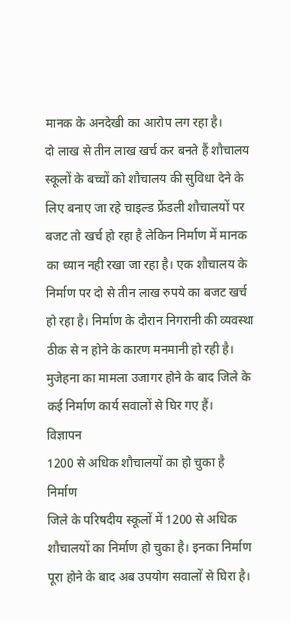मानक के अनदेखी का आरोप लग रहा है।
दो लाख से तीन लाख खर्च कर बनते हैं शौचालय
स्कूलों के बच्चों को शौचालय की सुविधा देने के लिए बनाए जा रहे चाइल्ड फ्रेंडली शौचालयों पर बजट तो खर्च हो रहा है लेकिन निर्माण में मानक का ध्यान नही रखा जा रहा है। एक शौचालय के निर्माण पर दो से तीन लाख रुपये का बजट खर्च हो रहा है। निर्माण के दौरान निगरानी की व्यवस्था ठीक से न होने के कारण मनमानी हो रही है। मुजेहना का मामला उजागर होने के बाद जिले के कई निर्माण कार्य सवालों से घिर गए हैं।
विज्ञापन
1200 से अधिक शौचालयों का हो चुका है निर्माण
जिले के परिषदीय स्कूलों में 1200 से अधिक शौचालयों का निर्माण हो चुका है। इनका निर्माण पूरा होने के बाद अब उपयोग सवालों से घिरा है।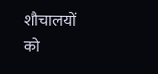शौचालयों को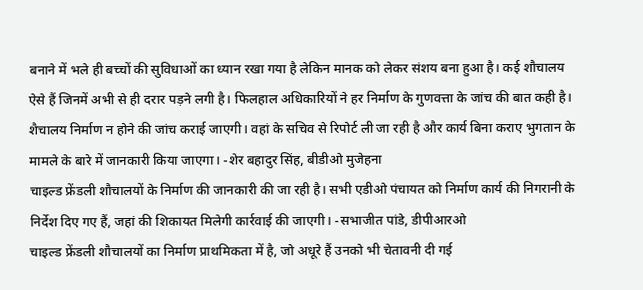बनाने में भले ही बच्चों की सुविधाओं का ध्यान रखा गया है लेकिन मानक को लेकर संशय बना हुआ है। कई शौचालय ऐसे हैं जिनमें अभी से ही दरार पड़ने लगी है। फिलहाल अधिकारियों ने हर निर्माण के गुणवत्ता के जांच की बात कही है।
शैचालय निर्माण न होने की जांच कराई जाएगी। वहां के सचिव से रिपोर्ट ली जा रही है और कार्य बिना कराए भुगतान के मामले के बारे में जानकारी किया जाएगा। -शेर बहादुर सिंह, बीडीओ मुजेहना
चाइल्ड फ्रेंडली शौचालयों के निर्माण की जानकारी की जा रही है। सभी एडीओ पंचायत को निर्माण कार्य की निगरानी के निर्देश दिए गए हैं, जहां की शिकायत मिलेगी कार्रवाई की जाएगी। -सभाजीत पांडे, डीपीआरओ
चाइल्ड फ्रेंडली शौचालयों का निर्माण प्राथमिकता में है, जो अधूरे हैं उनको भी चेतावनी दी गई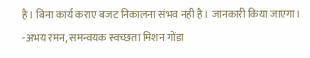है। बिना कार्य कराए बजट निकालना संभव नही है। जानकारी किया जाएगा। -अभय रमन, समन्वयक स्वच्छता मिशन गोंडा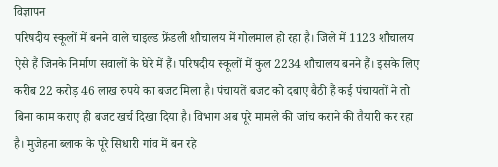विज्ञापन
परिषदीय स्कूलों में बनने वाले चाइल्ड फ्रेंडली शौचालय में गोलमाल हो रहा है। जिले में 1123 शौचालय ऐसे हैं जिनके निर्माण सवालों के घेरे में हैं। परिषदीय स्कूलों में कुल 2234 शौचालय बनने हैं। इसके लिए करीब 22 करोड़ 46 लाख रुपये का बजट मिला है। पंचायतें बजट को दबाए बैठी हैं कई पंचायतों ने तो बिना काम कराए ही बजट खर्च दिखा दिया है। विभाग अब पूरे मामले की जांच कराने की तैयारी कर रहा है। मुजेहना ब्लाक के पूरे सिधारी गांव में बन रहे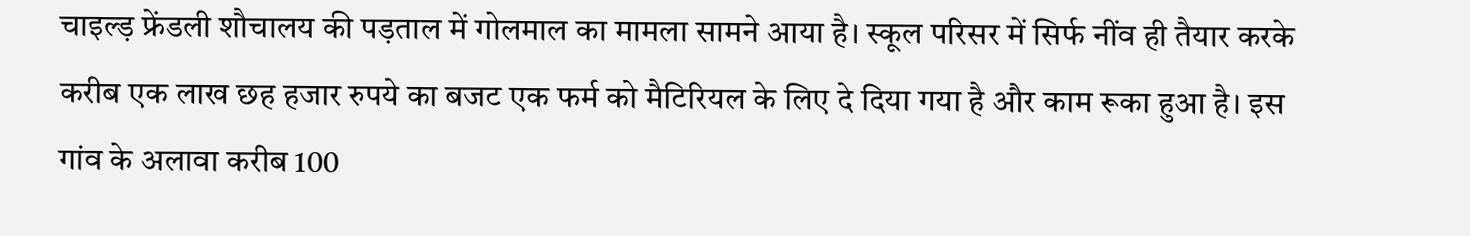चाइल्ड़ फ्रेंडली शौचालय की पड़ताल में गोलमाल का मामला सामने आया है। स्कूल परिसर में सिर्फ नींव ही तैयार करके करीब एक लाख छह हजार रुपये का बजट एक फर्म को मैटिरियल के लिए दे दिया गया है और काम रूका हुआ है। इस गांव के अलावा करीब 100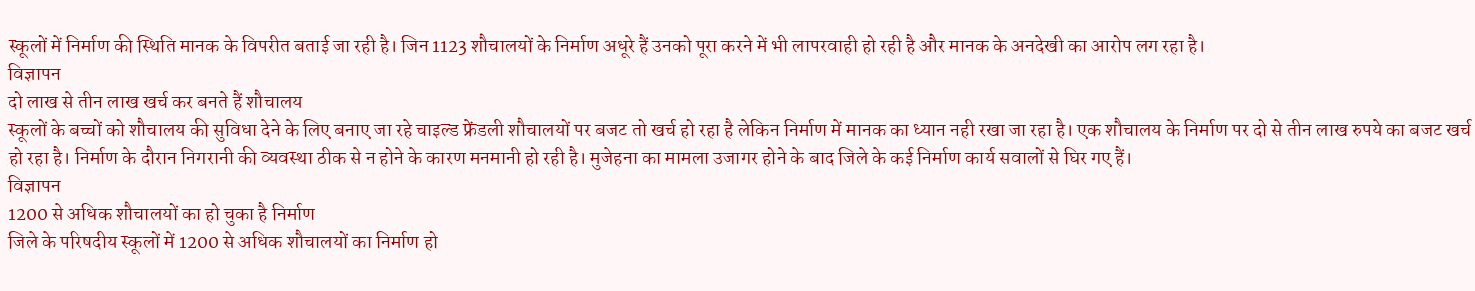स्कूलों में निर्माण की स्थिति मानक के विपरीत बताई जा रही है। जिन 1123 शौचालयों के निर्माण अधूरे हैं उनको पूरा करने में भी लापरवाही हो रही है और मानक के अनदेखी का आरोप लग रहा है।
विज्ञापन
दो लाख से तीन लाख खर्च कर बनते हैं शौचालय
स्कूलों के बच्चों को शौचालय की सुविधा देने के लिए बनाए जा रहे चाइल्ड फ्रेंडली शौचालयों पर बजट तो खर्च हो रहा है लेकिन निर्माण में मानक का ध्यान नही रखा जा रहा है। एक शौचालय के निर्माण पर दो से तीन लाख रुपये का बजट खर्च हो रहा है। निर्माण के दौरान निगरानी की व्यवस्था ठीक से न होने के कारण मनमानी हो रही है। मुजेहना का मामला उजागर होने के बाद जिले के कई निर्माण कार्य सवालों से घिर गए हैं।
विज्ञापन
1200 से अधिक शौचालयों का हो चुका है निर्माण
जिले के परिषदीय स्कूलों में 1200 से अधिक शौचालयों का निर्माण हो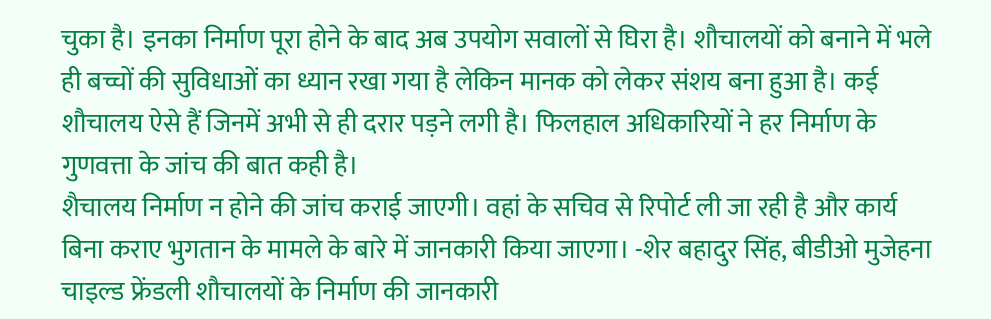चुका है। इनका निर्माण पूरा होने के बाद अब उपयोग सवालों से घिरा है। शौचालयों को बनाने में भले ही बच्चों की सुविधाओं का ध्यान रखा गया है लेकिन मानक को लेकर संशय बना हुआ है। कई शौचालय ऐसे हैं जिनमें अभी से ही दरार पड़ने लगी है। फिलहाल अधिकारियों ने हर निर्माण के गुणवत्ता के जांच की बात कही है।
शैचालय निर्माण न होने की जांच कराई जाएगी। वहां के सचिव से रिपोर्ट ली जा रही है और कार्य बिना कराए भुगतान के मामले के बारे में जानकारी किया जाएगा। -शेर बहादुर सिंह, बीडीओ मुजेहना
चाइल्ड फ्रेंडली शौचालयों के निर्माण की जानकारी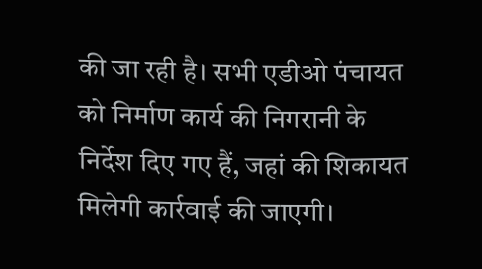की जा रही है। सभी एडीओ पंचायत को निर्माण कार्य की निगरानी के निर्देश दिए गए हैं, जहां की शिकायत मिलेगी कार्रवाई की जाएगी।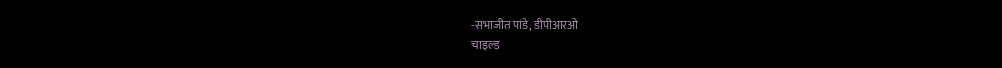-सभाजीत पांडे, डीपीआरओ
चाइल्ड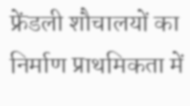फ्रेंडली शौचालयों का निर्माण प्राथमिकता में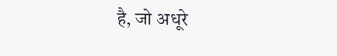है, जो अधूरे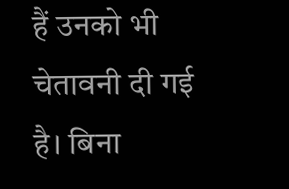हैं उनको भी चेतावनी दी गई है। बिना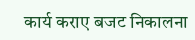कार्य कराए बजट निकालना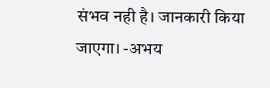संभव नही है। जानकारी किया जाएगा। -अभय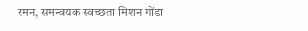रमन, समन्वयक स्वच्छता मिशन गोंडा